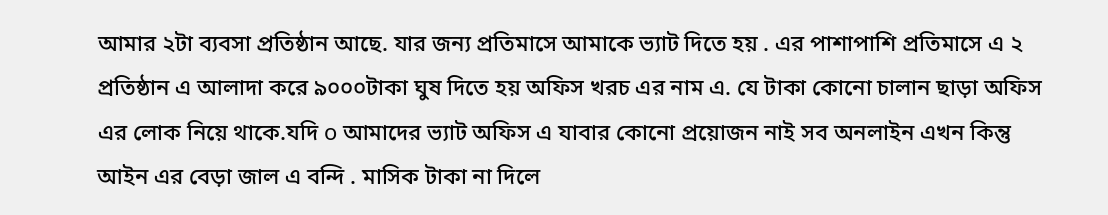আমার ২টা ব্যবসা প্রতিষ্ঠান আছে. যার জন্য প্রতিমাসে আমাকে ভ্যাট দিতে হয় . এর পাশাপাশি প্রতিমাসে এ ২ প্রতিষ্ঠান এ আলাদা করে ৯০০০টাকা ঘুষ দিতে হয় অফিস খরচ এর নাম এ. যে টাকা কোনো চালান ছাড়া অফিস এর লোক নিয়ে থাকে.যদি o আমাদের ভ্যাট অফিস এ যাবার কোনো প্রয়োজন নাই সব অনলাইন এখন কিন্তু আইন এর বেড়া জাল এ বন্দি . মাসিক টাকা না দিলে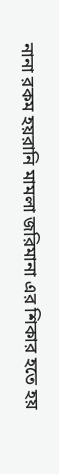নানা রকম হয়রানি মামলা জরিমানা এর শিকার হতে হয়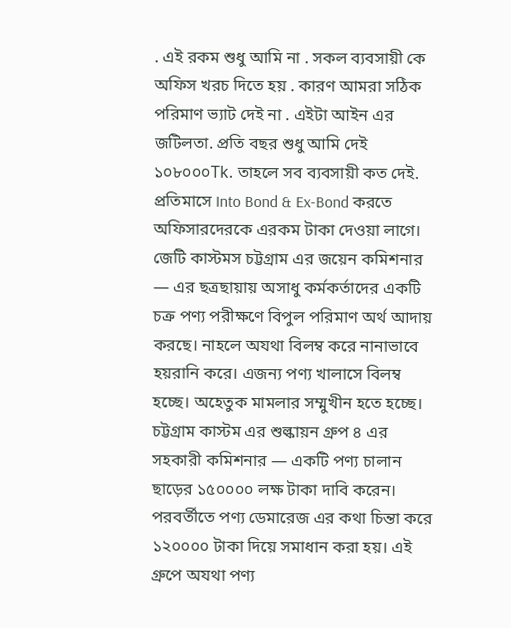. এই রকম শুধু আমি না . সকল ব্যবসায়ী কে অফিস খরচ দিতে হয় . কারণ আমরা সঠিক পরিমাণ ভ্যাট দেই না . এইটা আইন এর জটিলতা. প্রতি বছর শুধু আমি দেই ১০৮০০০Tk. তাহলে সব ব্যবসায়ী কত দেই.
প্রতিমাসে Into Bond & Ex-Bond করতে অফিসারদেরকে এরকম টাকা দেওয়া লাগে।
জেটি কাস্টমস চট্টগ্রাম এর জয়েন কমিশনার — এর ছত্রছায়ায় অসাধু কর্মকর্তাদের একটি চক্র পণ্য পরীক্ষণে বিপুল পরিমাণ অর্থ আদায় করছে। নাহলে অযথা বিলম্ব করে নানাভাবে হয়রানি করে। এজন্য পণ্য খালাসে বিলম্ব হচ্ছে। অহেতুক মামলার সম্মুখীন হতে হচ্ছে।
চট্টগ্রাম কাস্টম এর শুল্কায়ন গ্রুপ ৪ এর সহকারী কমিশনার — একটি পণ্য চালান ছাড়ের ১৫০০০০ লক্ষ টাকা দাবি করেন। পরবর্তীতে পণ্য ডেমারেজ এর কথা চিন্তা করে ১২০০০০ টাকা দিয়ে সমাধান করা হয়। এই গ্রুপে অযথা পণ্য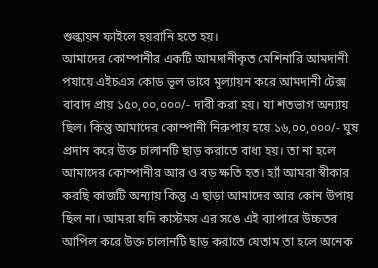শুল্কায়ন ফাইলে হয়রানি হতে হয়।
আমাদের কোম্পানীর একটি আমদানীকৃত মেশিনারি আমদানী পযায়ে এইচএস কোড ভূল ভাবে মূল্যায়ন করে আমদানী টেক্স বাবাদ প্রায় ১৫০,০০,০০০/- দাবী করা হয়। যা শতভাগ অন্যায় ছিল। কিন্তু আমাদের কোম্পানী নিরুপায় হয়ে ১৬,০০,০০০/- ঘুষ প্রদান করে উক্ত চালানটি ছাড় করাতে বাধ্য হয়। তা না হলে আমাদের কোম্পানীর আর ও বড় ক্ষতি হত। হ্যাঁ আমরা স্বীকার করছি কাজটি অন্যায় কিন্তু এ ছাড়া আমাদের আর কোন উপায় ছিল না। আমরা যদি কাস্টমস এর সঙে এই ব্যাপারে উচ্চতর আপিল করে উক্ত চালানটি ছাড় করাতে যেতাম তা হলে অনেক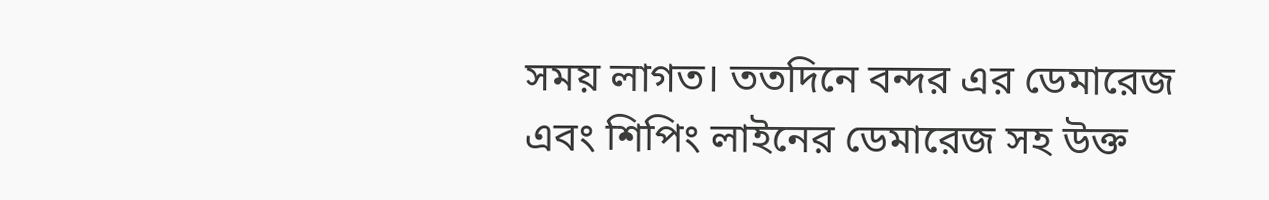সময় লাগত। ততদিনে বন্দর এর ডেমারেজ এবং শিপিং লাইনের ডেমারেজ সহ উক্ত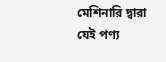মেশিনারি দ্বারা যেই পণ্য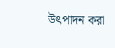উৎপাদন করা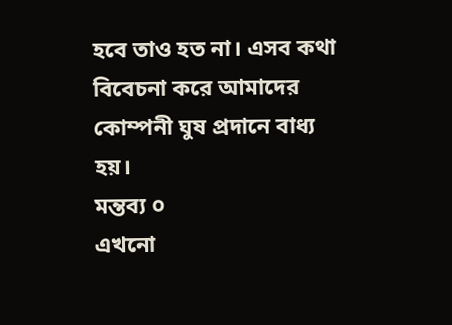হবে তাও হত না। এসব কথা বিবেচনা করে আমাদের কোম্পনী ঘুষ প্রদানে বাধ্য হয়।
মন্তব্য ০
এখনো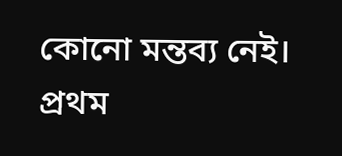কোনো মন্তব্য নেই। প্রথম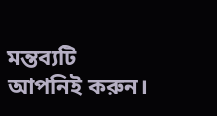মন্তব্যটি আপনিই করুন।